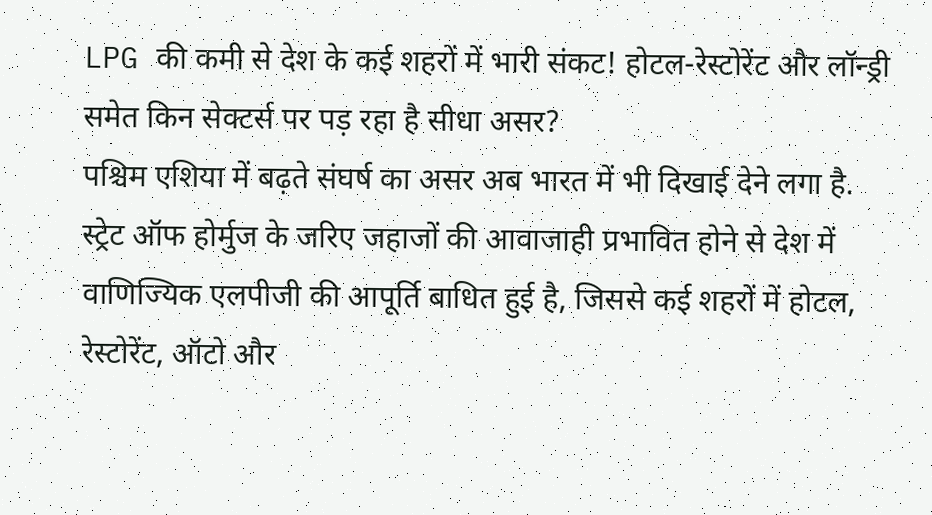LPG की कमी से देश के कई शहरों में भारी संकट! होटल-रेस्टोरेंट और लॉन्ड्री समेत किन सेक्टर्स पर पड़ रहा है सीधा असर?
पश्चिम एशिया में बढ़ते संघर्ष का असर अब भारत में भी दिखाई देने लगा है. स्ट्रेट ऑफ होर्मुज के जरिए जहाजों की आवाजाही प्रभावित होने से देश में वाणिज्यिक एलपीजी की आपूर्ति बाधित हुई है, जिससे कई शहरों में होटल, रेस्टोरेंट, ऑटो और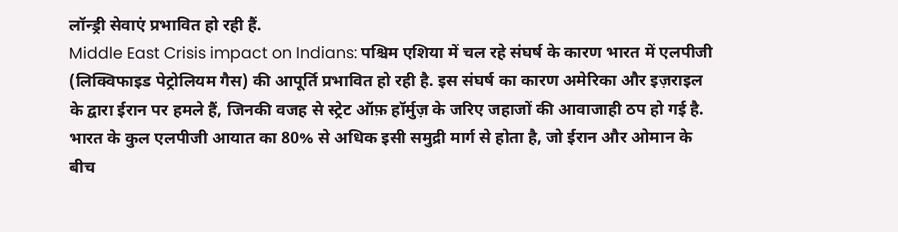लॉन्ड्री सेवाएं प्रभावित हो रही हैं.
Middle East Crisis impact on Indians: पश्चिम एशिया में चल रहे संघर्ष के कारण भारत में एलपीजी (लिक्विफाइड पेट्रोलियम गैस) की आपूर्ति प्रभावित हो रही है. इस संघर्ष का कारण अमेरिका और इज़राइल के द्वारा ईरान पर हमले हैं, जिनकी वजह से स्ट्रेट ऑफ़ हॉर्मुज़ के जरिए जहाजों की आवाजाही ठप हो गई है. भारत के कुल एलपीजी आयात का 80% से अधिक इसी समुद्री मार्ग से होता है, जो ईरान और ओमान के बीच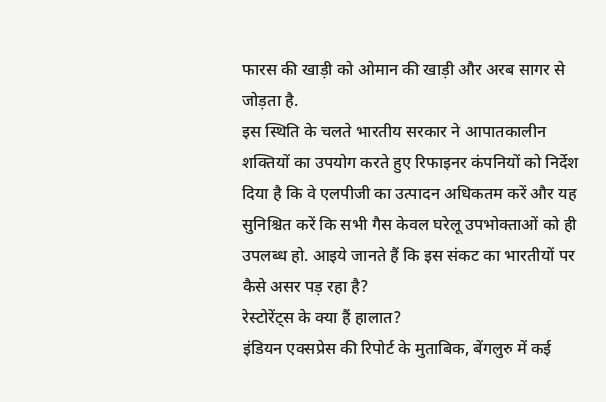फारस की खाड़ी को ओमान की खाड़ी और अरब सागर से जोड़ता है.
इस स्थिति के चलते भारतीय सरकार ने आपातकालीन शक्तियों का उपयोग करते हुए रिफाइनर कंपनियों को निर्देश दिया है कि वे एलपीजी का उत्पादन अधिकतम करें और यह सुनिश्चित करें कि सभी गैस केवल घरेलू उपभोक्ताओं को ही उपलब्ध हो. आइये जानते हैं कि इस संकट का भारतीयों पर कैसे असर पड़ रहा है?
रेस्टोरेंट्स के क्या हैं हालात?
इंडियन एक्सप्रेस की रिपोर्ट के मुताबिक, बेंगलुरु में कई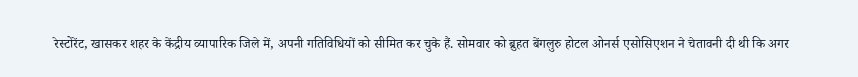रेस्टोरेंट, खासकर शहर के केंद्रीय व्यापारिक जिले में, अपनी गतिविधियों को सीमित कर चुके हैं. सोमवार को ब्रुहत बेंगलुरु होटल ओनर्स एसोसिएशन ने चेतावनी दी थी कि अगर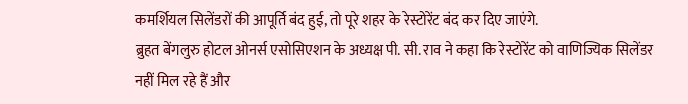कमर्शियल सिलेंडरों की आपूर्ति बंद हुई, तो पूरे शहर के रेस्टोरेंट बंद कर दिए जाएंगे.
ब्रुहत बेंगलुरु होटल ओनर्स एसोसिएशन के अध्यक्ष पी. सी. राव ने कहा कि रेस्टोरेंट को वाणिज्यिक सिलेंडर नहीं मिल रहे हैं और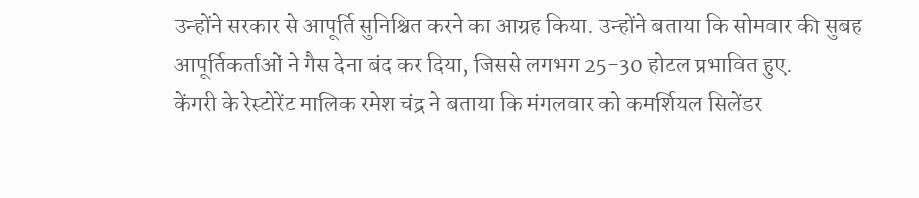उन्होंने सरकार से आपूर्ति सुनिश्चित करने का आग्रह किया. उन्होंने बताया कि सोमवार की सुबह आपूर्तिकर्ताओं ने गैस देना बंद कर दिया, जिससे लगभग 25-30 होटल प्रभावित हुए.
केंगरी के रेस्टोरेंट मालिक रमेश चंद्र ने बताया कि मंगलवार को कमर्शियल सिलेंडर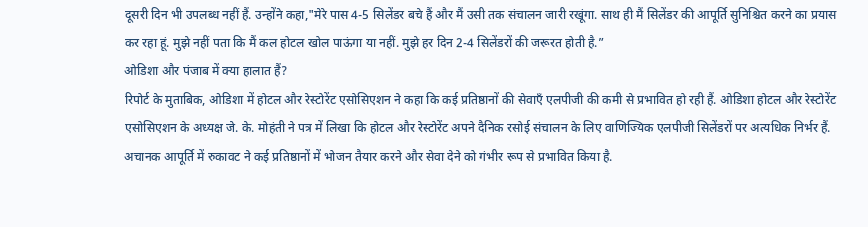दूसरी दिन भी उपलब्ध नहीं हैं. उन्होंने कहा,"मेरे पास 4-5 सिलेंडर बचे हैं और मैं उसी तक संचालन जारी रखूंगा. साथ ही मैं सिलेंडर की आपूर्ति सुनिश्चित करने का प्रयास कर रहा हूं. मुझे नहीं पता कि मैं कल होटल खोल पाऊंगा या नहीं. मुझे हर दिन 2-4 सिलेंडरों की जरूरत होती है.”
ओडिशा और पंजाब में क्या हालात हैं?
रिपोर्ट के मुताबिक, ओडिशा में होटल और रेस्टोरेंट एसोसिएशन ने कहा कि कई प्रतिष्ठानों की सेवाएँ एलपीजी की कमी से प्रभावित हो रही हैं. ओडिशा होटल और रेस्टोरेंट एसोसिएशन के अध्यक्ष जे. के. मोहंती ने पत्र में लिखा कि होटल और रेस्टोरेंट अपने दैनिक रसोई संचालन के लिए वाणिज्यिक एलपीजी सिलेंडरों पर अत्यधिक निर्भर हैं. अचानक आपूर्ति में रुकावट ने कई प्रतिष्ठानों में भोजन तैयार करने और सेवा देने को गंभीर रूप से प्रभावित किया है.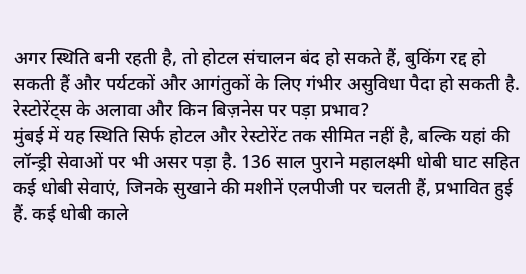अगर स्थिति बनी रहती है, तो होटल संचालन बंद हो सकते हैं, बुकिंग रद्द हो सकती हैं और पर्यटकों और आगंतुकों के लिए गंभीर असुविधा पैदा हो सकती है.
रेस्टोरेंट्स के अलावा और किन बिज़नेस पर पड़ा प्रभाव?
मुंबई में यह स्थिति सिर्फ होटल और रेस्टोरेंट तक सीमित नहीं है, बल्कि यहां की लॉन्ड्री सेवाओं पर भी असर पड़ा है. 136 साल पुराने महालक्ष्मी धोबी घाट सहित कई धोबी सेवाएं, जिनके सुखाने की मशीनें एलपीजी पर चलती हैं, प्रभावित हुई हैं. कई धोबी काले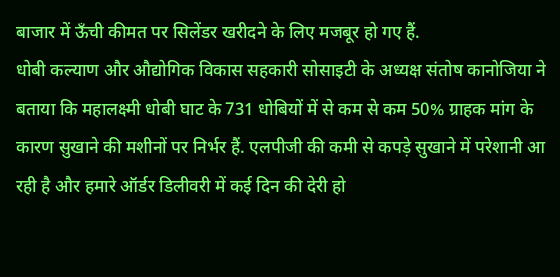बाजार में ऊँची कीमत पर सिलेंडर खरीदने के लिए मजबूर हो गए हैं.
धोबी कल्याण और औद्योगिक विकास सहकारी सोसाइटी के अध्यक्ष संतोष कानोजिया ने बताया कि महालक्ष्मी धोबी घाट के 731 धोबियों में से कम से कम 50% ग्राहक मांग के कारण सुखाने की मशीनों पर निर्भर हैं. एलपीजी की कमी से कपड़े सुखाने में परेशानी आ रही है और हमारे ऑर्डर डिलीवरी में कई दिन की देरी हो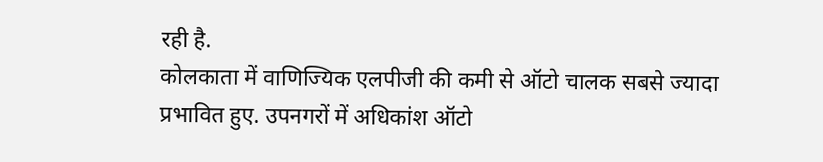रही है.
कोलकाता में वाणिज्यिक एलपीजी की कमी से ऑटो चालक सबसे ज्यादा प्रभावित हुए. उपनगरों में अधिकांश ऑटो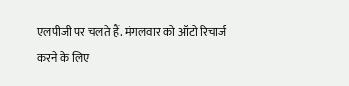एलपीजी पर चलते हैं. मंगलवार को ऑटो रिचार्ज करने के लिए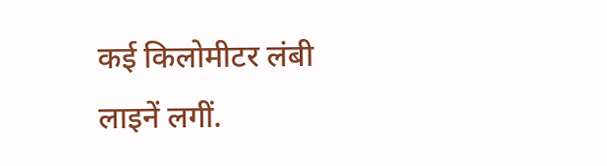कई किलोमीटर लंबी लाइनें लगीं.